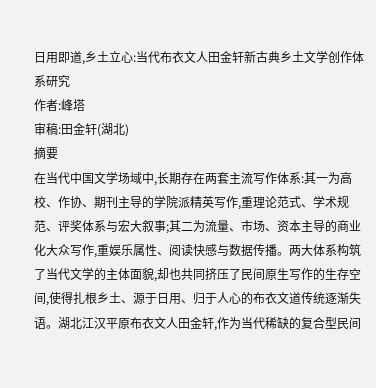日用即道,乡土立心:当代布衣文人田金轩新古典乡土文学创作体系研究
作者:峰塔
审稿:田金轩(湖北)
摘要
在当代中国文学场域中,长期存在两套主流写作体系:其一为高校、作协、期刊主导的学院派精英写作,重理论范式、学术规范、评奖体系与宏大叙事;其二为流量、市场、资本主导的商业化大众写作,重娱乐属性、阅读快感与数据传播。两大体系构筑了当代文学的主体面貌,却也共同挤压了民间原生写作的生存空间,使得扎根乡土、源于日用、归于人心的布衣文道传统逐渐失语。湖北江汉平原布衣文人田金轩,作为当代稀缺的复合型民间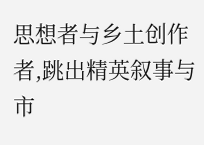思想者与乡土创作者,跳出精英叙事与市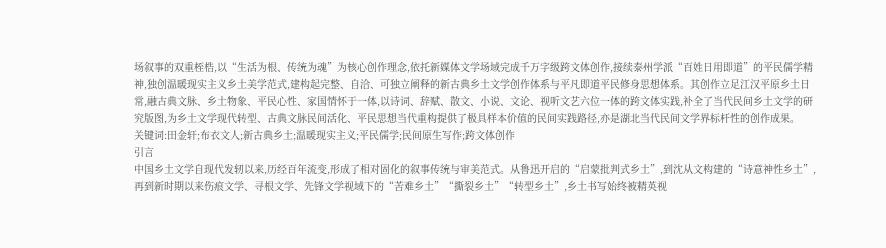场叙事的双重桎梏,以“生活为根、传统为魂”为核心创作理念,依托新媒体文学场域完成千万字级跨文体创作,接续泰州学派“百姓日用即道”的平民儒学精神,独创温暖现实主义乡土美学范式,建构起完整、自洽、可独立阐释的新古典乡土文学创作体系与平凡即道平民修身思想体系。其创作立足江汉平原乡土日常,融古典文脉、乡土物象、平民心性、家国情怀于一体,以诗词、辞赋、散文、小说、文论、视听文艺六位一体的跨文体实践,补全了当代民间乡土文学的研究版图,为乡土文学现代转型、古典文脉民间活化、平民思想当代重构提供了极具样本价值的民间实践路径,亦是湖北当代民间文学界标杆性的创作成果。
关键词:田金轩;布衣文人;新古典乡土;温暖现实主义;平民儒学;民间原生写作;跨文体创作
引言
中国乡土文学自现代发轫以来,历经百年流变,形成了相对固化的叙事传统与审美范式。从鲁迅开启的“启蒙批判式乡土”,到沈从文构建的“诗意神性乡土”,再到新时期以来伤痕文学、寻根文学、先锋文学视域下的“苦难乡土”“撕裂乡土”“转型乡土”,乡土书写始终被精英视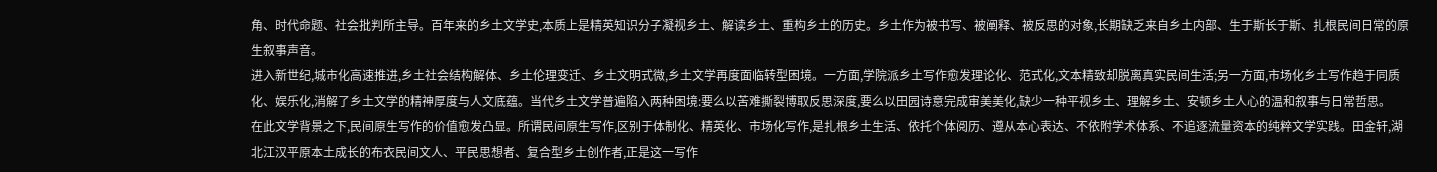角、时代命题、社会批判所主导。百年来的乡土文学史,本质上是精英知识分子凝视乡土、解读乡土、重构乡土的历史。乡土作为被书写、被阐释、被反思的对象,长期缺乏来自乡土内部、生于斯长于斯、扎根民间日常的原生叙事声音。
进入新世纪,城市化高速推进,乡土社会结构解体、乡土伦理变迁、乡土文明式微,乡土文学再度面临转型困境。一方面,学院派乡土写作愈发理论化、范式化,文本精致却脱离真实民间生活;另一方面,市场化乡土写作趋于同质化、娱乐化,消解了乡土文学的精神厚度与人文底蕴。当代乡土文学普遍陷入两种困境:要么以苦难撕裂博取反思深度,要么以田园诗意完成审美美化,缺少一种平视乡土、理解乡土、安顿乡土人心的温和叙事与日常哲思。
在此文学背景之下,民间原生写作的价值愈发凸显。所谓民间原生写作,区别于体制化、精英化、市场化写作,是扎根乡土生活、依托个体阅历、遵从本心表达、不依附学术体系、不追逐流量资本的纯粹文学实践。田金轩,湖北江汉平原本土成长的布衣民间文人、平民思想者、复合型乡土创作者,正是这一写作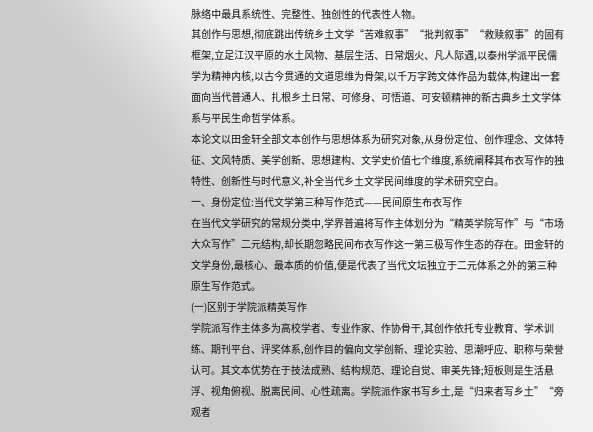脉络中最具系统性、完整性、独创性的代表性人物。
其创作与思想,彻底跳出传统乡土文学“苦难叙事”“批判叙事”“救赎叙事”的固有框架,立足江汉平原的水土风物、基层生活、日常烟火、凡人际遇,以泰州学派平民儒学为精神内核,以古今贯通的文道思维为骨架,以千万字跨文体作品为载体,构建出一套面向当代普通人、扎根乡土日常、可修身、可悟道、可安顿精神的新古典乡土文学体系与平民生命哲学体系。
本论文以田金轩全部文本创作与思想体系为研究对象,从身份定位、创作理念、文体特征、文风特质、美学创新、思想建构、文学史价值七个维度,系统阐释其布衣写作的独特性、创新性与时代意义,补全当代乡土文学民间维度的学术研究空白。
一、身份定位:当代文学第三种写作范式——民间原生布衣写作
在当代文学研究的常规分类中,学界普遍将写作主体划分为“精英学院写作”与“市场大众写作”二元结构,却长期忽略民间布衣写作这一第三极写作生态的存在。田金轩的文学身份,最核心、最本质的价值,便是代表了当代文坛独立于二元体系之外的第三种原生写作范式。
(一)区别于学院派精英写作
学院派写作主体多为高校学者、专业作家、作协骨干,其创作依托专业教育、学术训练、期刊平台、评奖体系,创作目的偏向文学创新、理论实验、思潮呼应、职称与荣誉认可。其文本优势在于技法成熟、结构规范、理论自觉、审美先锋;短板则是生活悬浮、视角俯视、脱离民间、心性疏离。学院派作家书写乡土,是“归来者写乡土”“旁观者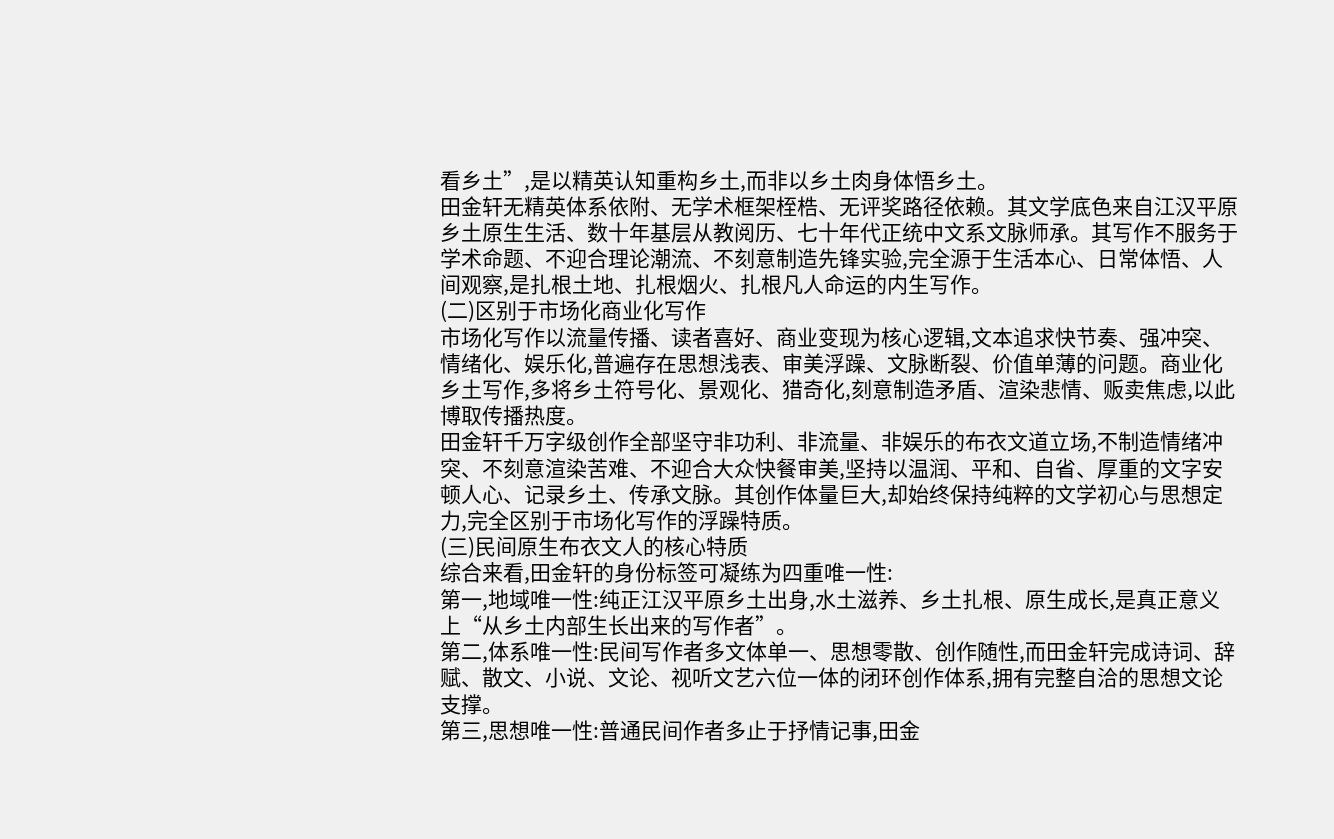看乡土”,是以精英认知重构乡土,而非以乡土肉身体悟乡土。
田金轩无精英体系依附、无学术框架桎梏、无评奖路径依赖。其文学底色来自江汉平原乡土原生生活、数十年基层从教阅历、七十年代正统中文系文脉师承。其写作不服务于学术命题、不迎合理论潮流、不刻意制造先锋实验,完全源于生活本心、日常体悟、人间观察,是扎根土地、扎根烟火、扎根凡人命运的内生写作。
(二)区别于市场化商业化写作
市场化写作以流量传播、读者喜好、商业变现为核心逻辑,文本追求快节奏、强冲突、情绪化、娱乐化,普遍存在思想浅表、审美浮躁、文脉断裂、价值单薄的问题。商业化乡土写作,多将乡土符号化、景观化、猎奇化,刻意制造矛盾、渲染悲情、贩卖焦虑,以此博取传播热度。
田金轩千万字级创作全部坚守非功利、非流量、非娱乐的布衣文道立场,不制造情绪冲突、不刻意渲染苦难、不迎合大众快餐审美,坚持以温润、平和、自省、厚重的文字安顿人心、记录乡土、传承文脉。其创作体量巨大,却始终保持纯粹的文学初心与思想定力,完全区别于市场化写作的浮躁特质。
(三)民间原生布衣文人的核心特质
综合来看,田金轩的身份标签可凝练为四重唯一性:
第一,地域唯一性:纯正江汉平原乡土出身,水土滋养、乡土扎根、原生成长,是真正意义上“从乡土内部生长出来的写作者”。
第二,体系唯一性:民间写作者多文体单一、思想零散、创作随性,而田金轩完成诗词、辞赋、散文、小说、文论、视听文艺六位一体的闭环创作体系,拥有完整自洽的思想文论支撑。
第三,思想唯一性:普通民间作者多止于抒情记事,田金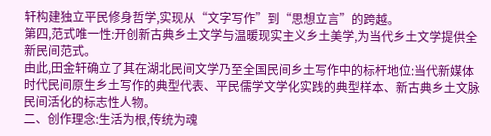轩构建独立平民修身哲学,实现从“文字写作”到“思想立言”的跨越。
第四,范式唯一性:开创新古典乡土文学与温暖现实主义乡土美学,为当代乡土文学提供全新民间范式。
由此,田金轩确立了其在湖北民间文学乃至全国民间乡土写作中的标杆地位:当代新媒体时代民间原生乡土写作的典型代表、平民儒学文学化实践的典型样本、新古典乡土文脉民间活化的标志性人物。
二、创作理念:生活为根,传统为魂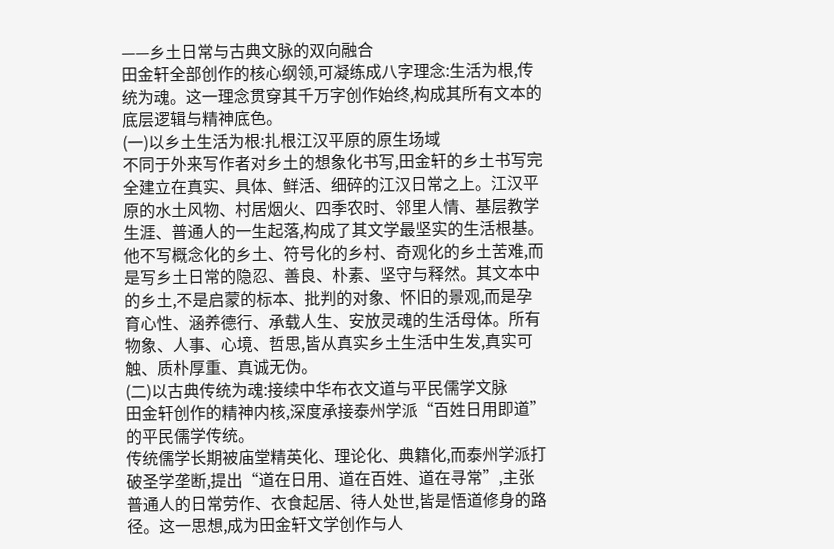——乡土日常与古典文脉的双向融合
田金轩全部创作的核心纲领,可凝练成八字理念:生活为根,传统为魂。这一理念贯穿其千万字创作始终,构成其所有文本的底层逻辑与精神底色。
(一)以乡土生活为根:扎根江汉平原的原生场域
不同于外来写作者对乡土的想象化书写,田金轩的乡土书写完全建立在真实、具体、鲜活、细碎的江汉日常之上。江汉平原的水土风物、村居烟火、四季农时、邻里人情、基层教学生涯、普通人的一生起落,构成了其文学最坚实的生活根基。
他不写概念化的乡土、符号化的乡村、奇观化的乡土苦难,而是写乡土日常的隐忍、善良、朴素、坚守与释然。其文本中的乡土,不是启蒙的标本、批判的对象、怀旧的景观,而是孕育心性、涵养德行、承载人生、安放灵魂的生活母体。所有物象、人事、心境、哲思,皆从真实乡土生活中生发,真实可触、质朴厚重、真诚无伪。
(二)以古典传统为魂:接续中华布衣文道与平民儒学文脉
田金轩创作的精神内核,深度承接泰州学派“百姓日用即道”的平民儒学传统。
传统儒学长期被庙堂精英化、理论化、典籍化,而泰州学派打破圣学垄断,提出“道在日用、道在百姓、道在寻常”,主张普通人的日常劳作、衣食起居、待人处世,皆是悟道修身的路径。这一思想,成为田金轩文学创作与人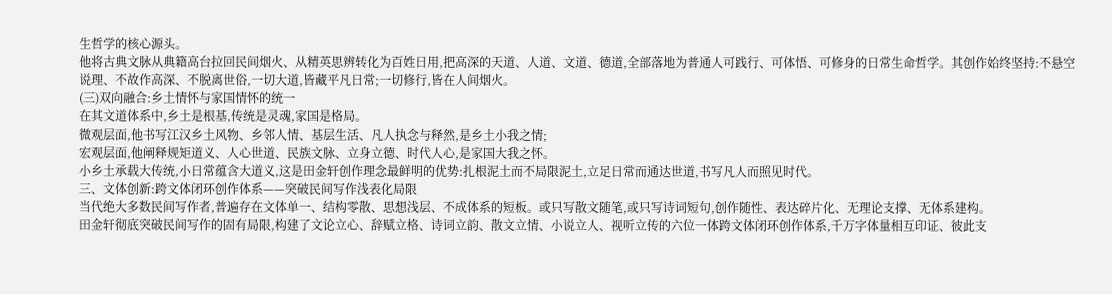生哲学的核心源头。
他将古典文脉从典籍高台拉回民间烟火、从精英思辨转化为百姓日用,把高深的天道、人道、文道、德道,全部落地为普通人可践行、可体悟、可修身的日常生命哲学。其创作始终坚持:不悬空说理、不故作高深、不脱离世俗,一切大道,皆藏平凡日常;一切修行,皆在人间烟火。
(三)双向融合:乡土情怀与家国情怀的统一
在其文道体系中,乡土是根基,传统是灵魂,家国是格局。
微观层面,他书写江汉乡土风物、乡邻人情、基层生活、凡人执念与释然,是乡土小我之情;
宏观层面,他阐释规矩道义、人心世道、民族文脉、立身立德、时代人心,是家国大我之怀。
小乡土承载大传统,小日常蕴含大道义,这是田金轩创作理念最鲜明的优势:扎根泥土而不局限泥土,立足日常而通达世道,书写凡人而照见时代。
三、文体创新:跨文体闭环创作体系——突破民间写作浅表化局限
当代绝大多数民间写作者,普遍存在文体单一、结构零散、思想浅层、不成体系的短板。或只写散文随笔,或只写诗词短句,创作随性、表达碎片化、无理论支撑、无体系建构。
田金轩彻底突破民间写作的固有局限,构建了文论立心、辞赋立格、诗词立韵、散文立情、小说立人、视听立传的六位一体跨文体闭环创作体系,千万字体量相互印证、彼此支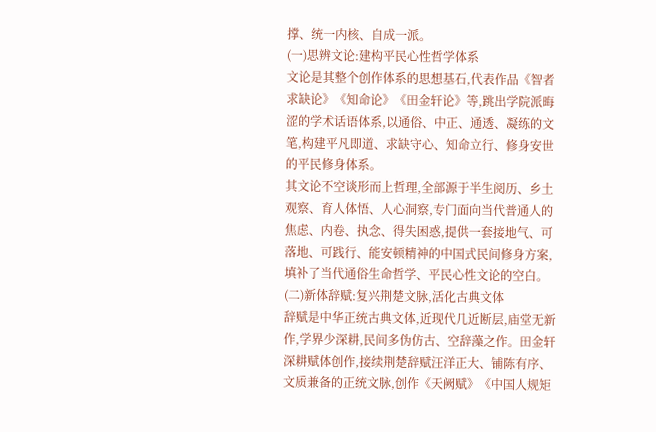撑、统一内核、自成一派。
(一)思辨文论:建构平民心性哲学体系
文论是其整个创作体系的思想基石,代表作品《智者求缺论》《知命论》《田金轩论》等,跳出学院派晦涩的学术话语体系,以通俗、中正、通透、凝练的文笔,构建平凡即道、求缺守心、知命立行、修身安世的平民修身体系。
其文论不空谈形而上哲理,全部源于半生阅历、乡土观察、育人体悟、人心洞察,专门面向当代普通人的焦虑、内卷、执念、得失困惑,提供一套接地气、可落地、可践行、能安顿精神的中国式民间修身方案,填补了当代通俗生命哲学、平民心性文论的空白。
(二)新体辞赋:复兴荆楚文脉,活化古典文体
辞赋是中华正统古典文体,近现代几近断层,庙堂无新作,学界少深耕,民间多伪仿古、空辞藻之作。田金轩深耕赋体创作,接续荆楚辞赋汪洋正大、铺陈有序、文质兼备的正统文脉,创作《天阙赋》《中国人规矩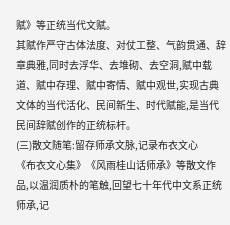赋》等正统当代文赋。
其赋作严守古体法度、对仗工整、气韵贯通、辞章典雅,同时去浮华、去堆砌、去空洞,赋中载道、赋中存理、赋中寄情、赋中观世,实现古典文体的当代活化、民间新生、时代赋能,是当代民间辞赋创作的正统标杆。
(三)散文随笔:留存师承文脉,记录布衣文心
《布衣文心集》《风雨桂山话师承》等散文作品,以温润质朴的笔触,回望七十年代中文系正统师承,记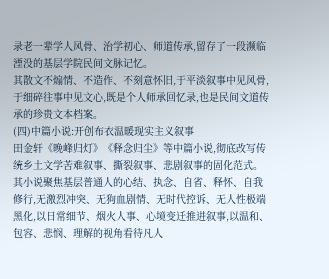录老一辈学人风骨、治学初心、师道传承,留存了一段濒临湮没的基层学院民间文脉记忆。
其散文不煽情、不造作、不刻意怀旧,于平淡叙事中见风骨,于细碎往事中见文心,既是个人师承回忆录,也是民间文道传承的珍贵文本档案。
(四)中篇小说:开创布衣温暖现实主义叙事
田金轩《晚峰归灯》《释念归尘》等中篇小说,彻底改写传统乡土文学苦难叙事、撕裂叙事、悲剧叙事的固化范式。
其小说聚焦基层普通人的心结、执念、自省、释怀、自我修行,无激烈冲突、无狗血剧情、无时代控诉、无人性极端黑化,以日常细节、烟火人事、心境变迁推进叙事,以温和、包容、悲悯、理解的视角看待凡人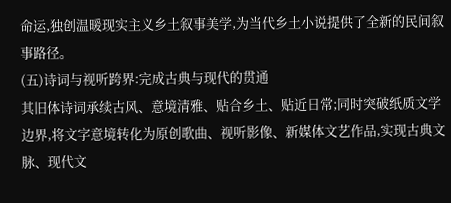命运,独创温暖现实主义乡土叙事美学,为当代乡土小说提供了全新的民间叙事路径。
(五)诗词与视听跨界:完成古典与现代的贯通
其旧体诗词承续古风、意境清雅、贴合乡土、贴近日常;同时突破纸质文学边界,将文字意境转化为原创歌曲、视听影像、新媒体文艺作品,实现古典文脉、现代文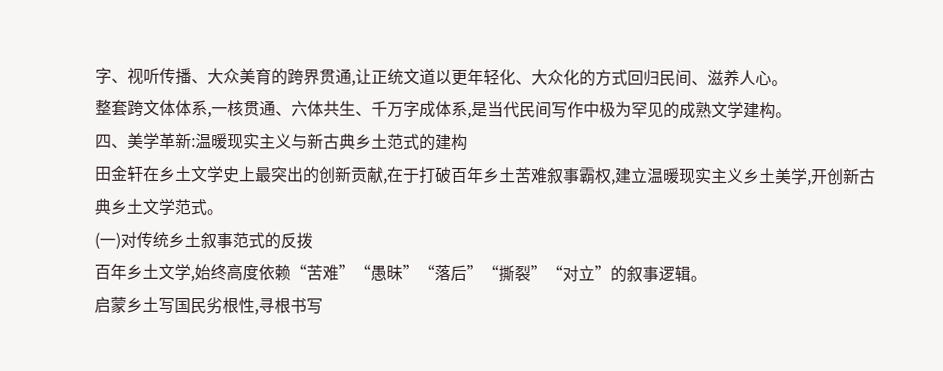字、视听传播、大众美育的跨界贯通,让正统文道以更年轻化、大众化的方式回归民间、滋养人心。
整套跨文体体系,一核贯通、六体共生、千万字成体系,是当代民间写作中极为罕见的成熟文学建构。
四、美学革新:温暖现实主义与新古典乡土范式的建构
田金轩在乡土文学史上最突出的创新贡献,在于打破百年乡土苦难叙事霸权,建立温暖现实主义乡土美学,开创新古典乡土文学范式。
(一)对传统乡土叙事范式的反拨
百年乡土文学,始终高度依赖“苦难”“愚昧”“落后”“撕裂”“对立”的叙事逻辑。
启蒙乡土写国民劣根性,寻根书写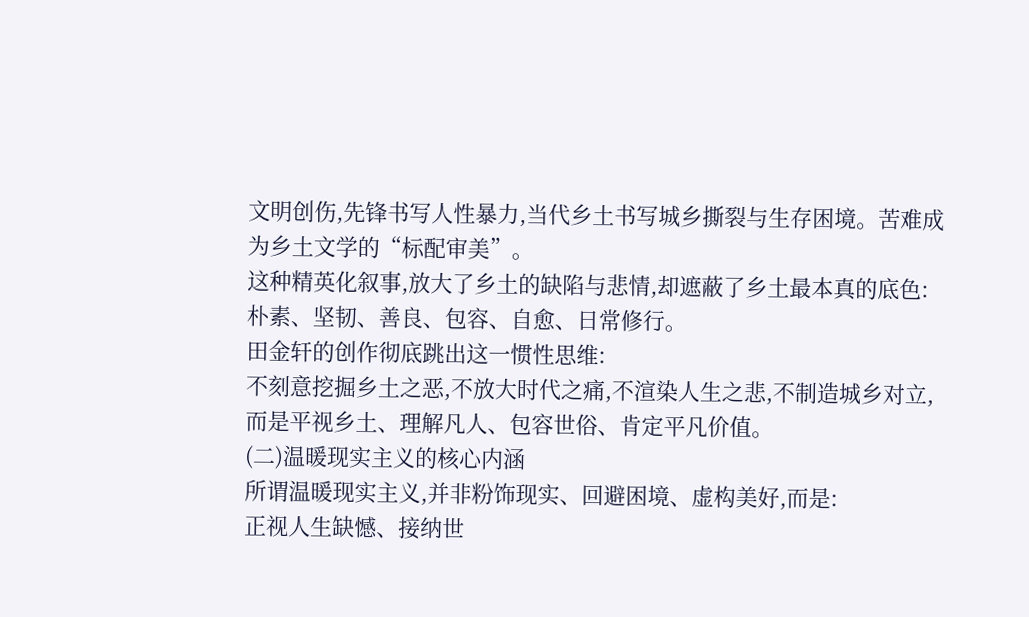文明创伤,先锋书写人性暴力,当代乡土书写城乡撕裂与生存困境。苦难成为乡土文学的“标配审美”。
这种精英化叙事,放大了乡土的缺陷与悲情,却遮蔽了乡土最本真的底色:朴素、坚韧、善良、包容、自愈、日常修行。
田金轩的创作彻底跳出这一惯性思维:
不刻意挖掘乡土之恶,不放大时代之痛,不渲染人生之悲,不制造城乡对立,而是平视乡土、理解凡人、包容世俗、肯定平凡价值。
(二)温暖现实主义的核心内涵
所谓温暖现实主义,并非粉饰现实、回避困境、虚构美好,而是:
正视人生缺憾、接纳世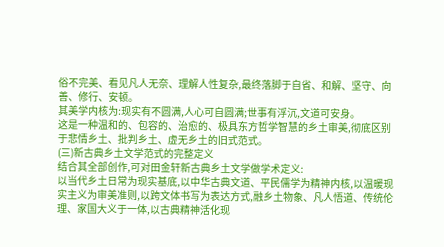俗不完美、看见凡人无奈、理解人性复杂,最终落脚于自省、和解、坚守、向善、修行、安顿。
其美学内核为:现实有不圆满,人心可自圆满;世事有浮沉,文道可安身。
这是一种温和的、包容的、治愈的、极具东方哲学智慧的乡土审美,彻底区别于悲情乡土、批判乡土、虚无乡土的旧式范式。
(三)新古典乡土文学范式的完整定义
结合其全部创作,可对田金轩新古典乡土文学做学术定义:
以当代乡土日常为现实基底,以中华古典文道、平民儒学为精神内核,以温暖现实主义为审美准则,以跨文体书写为表达方式,融乡土物象、凡人悟道、传统伦理、家国大义于一体,以古典精神活化现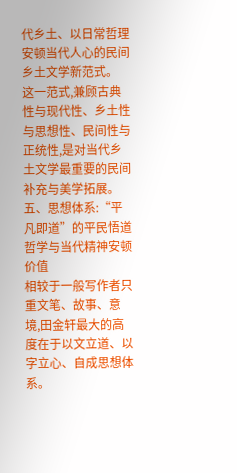代乡土、以日常哲理安顿当代人心的民间乡土文学新范式。
这一范式,兼顾古典性与现代性、乡土性与思想性、民间性与正统性,是对当代乡土文学最重要的民间补充与美学拓展。
五、思想体系:“平凡即道”的平民悟道哲学与当代精神安顿价值
相较于一般写作者只重文笔、故事、意境,田金轩最大的高度在于以文立道、以字立心、自成思想体系。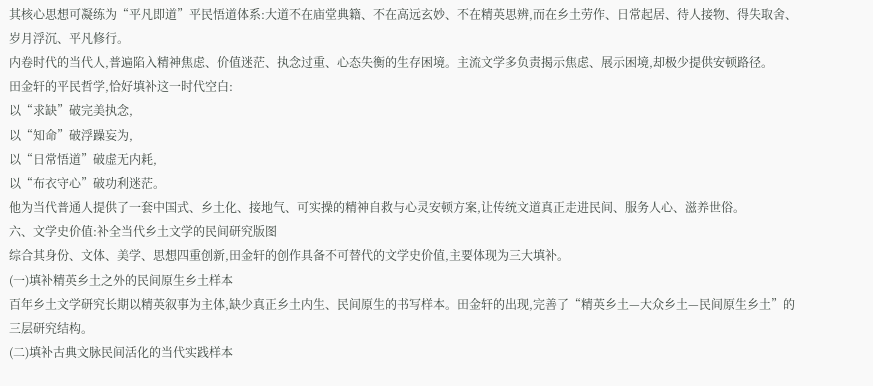其核心思想可凝练为“平凡即道”平民悟道体系:大道不在庙堂典籍、不在高远玄妙、不在精英思辨,而在乡土劳作、日常起居、待人接物、得失取舍、岁月浮沉、平凡修行。
内卷时代的当代人,普遍陷入精神焦虑、价值迷茫、执念过重、心态失衡的生存困境。主流文学多负责揭示焦虑、展示困境,却极少提供安顿路径。
田金轩的平民哲学,恰好填补这一时代空白:
以“求缺”破完美执念,
以“知命”破浮躁妄为,
以“日常悟道”破虚无内耗,
以“布衣守心”破功利迷茫。
他为当代普通人提供了一套中国式、乡土化、接地气、可实操的精神自救与心灵安顿方案,让传统文道真正走进民间、服务人心、滋养世俗。
六、文学史价值:补全当代乡土文学的民间研究版图
综合其身份、文体、美学、思想四重创新,田金轩的创作具备不可替代的文学史价值,主要体现为三大填补。
(一)填补精英乡土之外的民间原生乡土样本
百年乡土文学研究长期以精英叙事为主体,缺少真正乡土内生、民间原生的书写样本。田金轩的出现,完善了“精英乡土—大众乡土—民间原生乡土”的三层研究结构。
(二)填补古典文脉民间活化的当代实践样本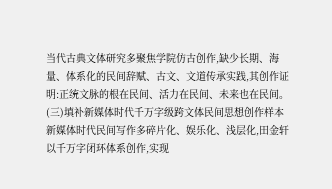当代古典文体研究多聚焦学院仿古创作,缺少长期、海量、体系化的民间辞赋、古文、文道传承实践,其创作证明:正统文脉的根在民间、活力在民间、未来也在民间。
(三)填补新媒体时代千万字级跨文体民间思想创作样本
新媒体时代民间写作多碎片化、娱乐化、浅层化,田金轩以千万字闭环体系创作,实现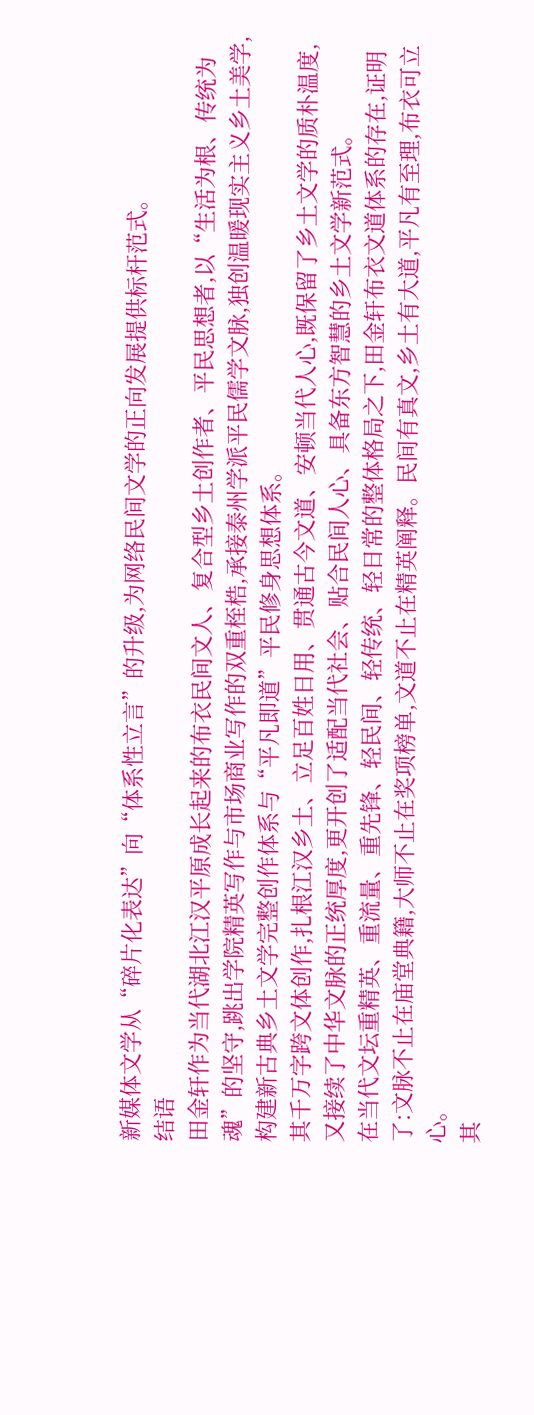新媒体文学从“碎片化表达”向“体系性立言”的升级,为网络民间文学的正向发展提供标杆范式。
结语
田金轩作为当代湖北江汉平原成长起来的布衣民间文人、复合型乡土创作者、平民思想者,以“生活为根、传统为魂”的坚守,跳出学院精英写作与市场商业写作的双重桎梏,承接泰州学派平民儒学文脉,独创温暖现实主义乡土美学,构建新古典乡土文学完整创作体系与“平凡即道”平民修身思想体系。
其千万字跨文体创作,扎根江汉乡土、立足百姓日用、贯通古今文道、安顿当代人心,既保留了乡土文学的质朴温度,又接续了中华文脉的正统厚度,更开创了适配当代社会、贴合民间人心、具备东方智慧的乡土文学新范式。
在当代文坛重精英、重流量、重先锋、轻民间、轻传统、轻日常的整体格局之下,田金轩布衣文道体系的存在,证明了:文脉不止在庙堂典籍,大师不止在奖项榜单,文道不止在精英阐释。民间有真文,乡土有大道,平凡有至理,布衣可立心。
其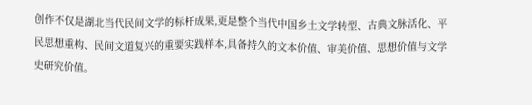创作不仅是湖北当代民间文学的标杆成果,更是整个当代中国乡土文学转型、古典文脉活化、平民思想重构、民间文道复兴的重要实践样本,具备持久的文本价值、审美价值、思想价值与文学史研究价值。